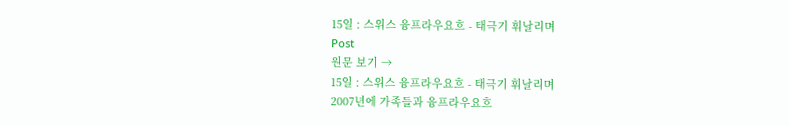15일 : 스위스 융프라우요흐 - 태극기 휘날리며
Post
원문 보기 →
15일 : 스위스 융프라우요흐 - 태극기 휘날리며
2007년에 가족들과 융프라우요흐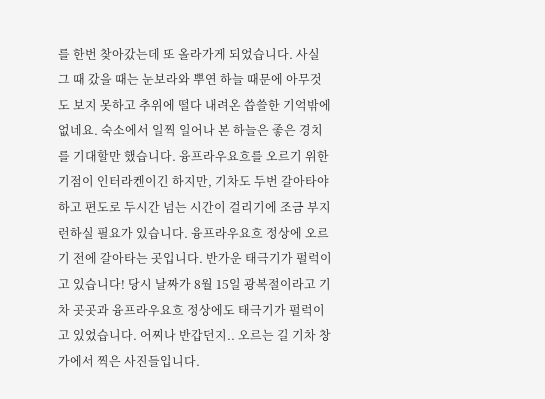를 한번 찾아갔는데 또 올라가게 되었습니다. 사실 그 때 갔을 때는 눈보라와 뿌연 하늘 때문에 아무것도 보지 못하고 추위에 떨다 내려온 씁쓸한 기억밖에 없네요. 숙소에서 일찍 일어나 본 하늘은 좋은 경치를 기대할만 했습니다. 융프라우요흐를 오르기 위한 기점이 인터라켄이긴 하지만, 기차도 두번 갈아타야 하고 편도로 두시간 넘는 시간이 걸리기에 조금 부지런하실 필요가 있습니다. 융프라우요흐 정상에 오르기 전에 갈아타는 곳입니다. 반가운 태극기가 펄럭이고 있습니다! 당시 날짜가 8월 15일 광복절이라고 기차 곳곳과 융프라우요흐 정상에도 태극기가 펄럭이고 있었습니다. 어찌나 반갑던지.. 오르는 길 기차 창가에서 찍은 사진들입니다.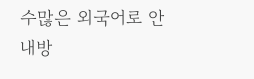수많은 외국어로 안내방